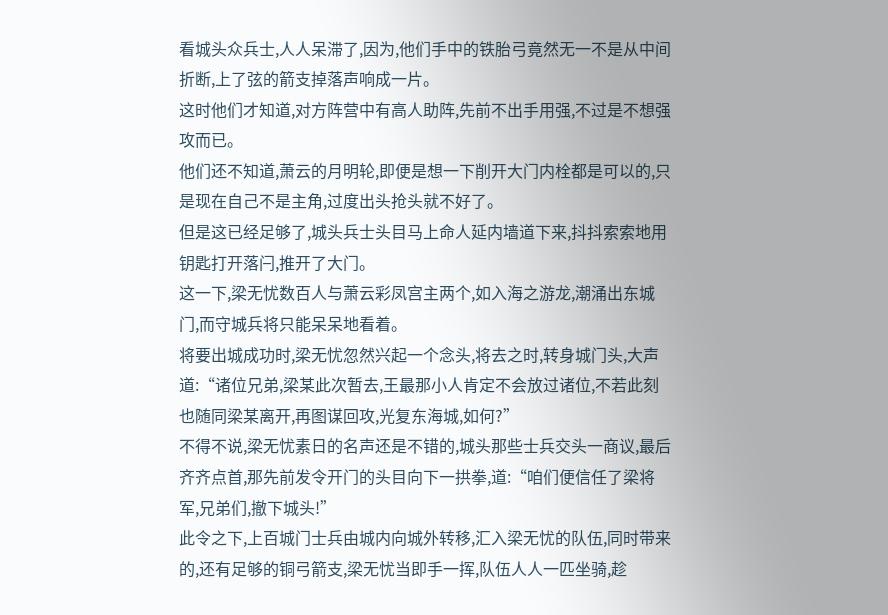看城头众兵士,人人呆滞了,因为,他们手中的铁胎弓竟然无一不是从中间折断,上了弦的箭支掉落声响成一片。
这时他们才知道,对方阵营中有高人助阵,先前不出手用强,不过是不想强攻而已。
他们还不知道,萧云的月明轮,即便是想一下削开大门内栓都是可以的,只是现在自己不是主角,过度出头抢头就不好了。
但是这已经足够了,城头兵士头目马上命人延内墙道下来,抖抖索索地用钥匙打开落闩,推开了大门。
这一下,梁无忧数百人与萧云彩凤宫主两个,如入海之游龙,潮涌出东城门,而守城兵将只能呆呆地看着。
将要出城成功时,梁无忧忽然兴起一个念头,将去之时,转身城门头,大声道:“诸位兄弟,梁某此次暂去,王最那小人肯定不会放过诸位,不若此刻也随同梁某离开,再图谋回攻,光复东海城,如何?”
不得不说,梁无忧素日的名声还是不错的,城头那些士兵交头一商议,最后齐齐点首,那先前发令开门的头目向下一拱拳,道:“咱们便信任了梁将军,兄弟们,撤下城头!”
此令之下,上百城门士兵由城内向城外转移,汇入梁无忧的队伍,同时带来的,还有足够的铜弓箭支,梁无忧当即手一挥,队伍人人一匹坐骑,趁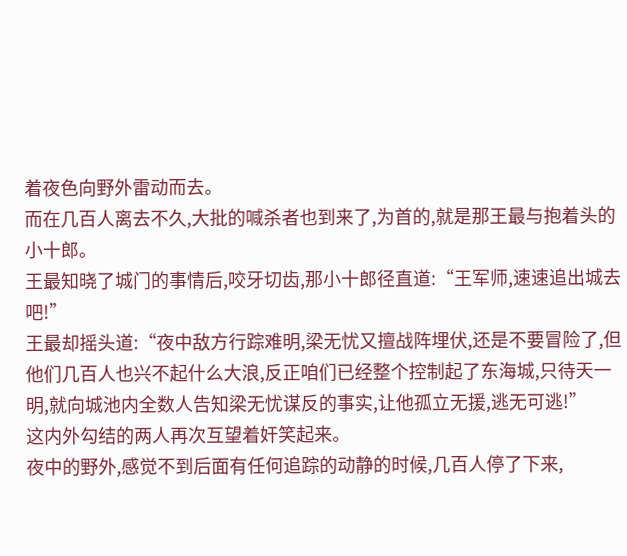着夜色向野外雷动而去。
而在几百人离去不久,大批的喊杀者也到来了,为首的,就是那王最与抱着头的小十郎。
王最知晓了城门的事情后,咬牙切齿,那小十郎径直道:“王军师,速速追出城去吧!”
王最却摇头道:“夜中敌方行踪难明,梁无忧又擅战阵埋伏,还是不要冒险了,但他们几百人也兴不起什么大浪,反正咱们已经整个控制起了东海城,只待天一明,就向城池内全数人告知梁无忧谋反的事实,让他孤立无援,逃无可逃!”
这内外勾结的两人再次互望着奸笑起来。
夜中的野外,感觉不到后面有任何追踪的动静的时候,几百人停了下来,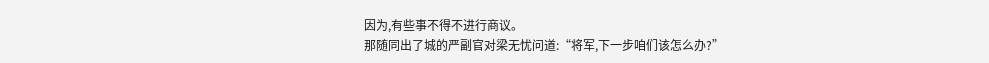因为,有些事不得不进行商议。
那随同出了城的严副官对梁无忧问道:“将军,下一步咱们该怎么办?”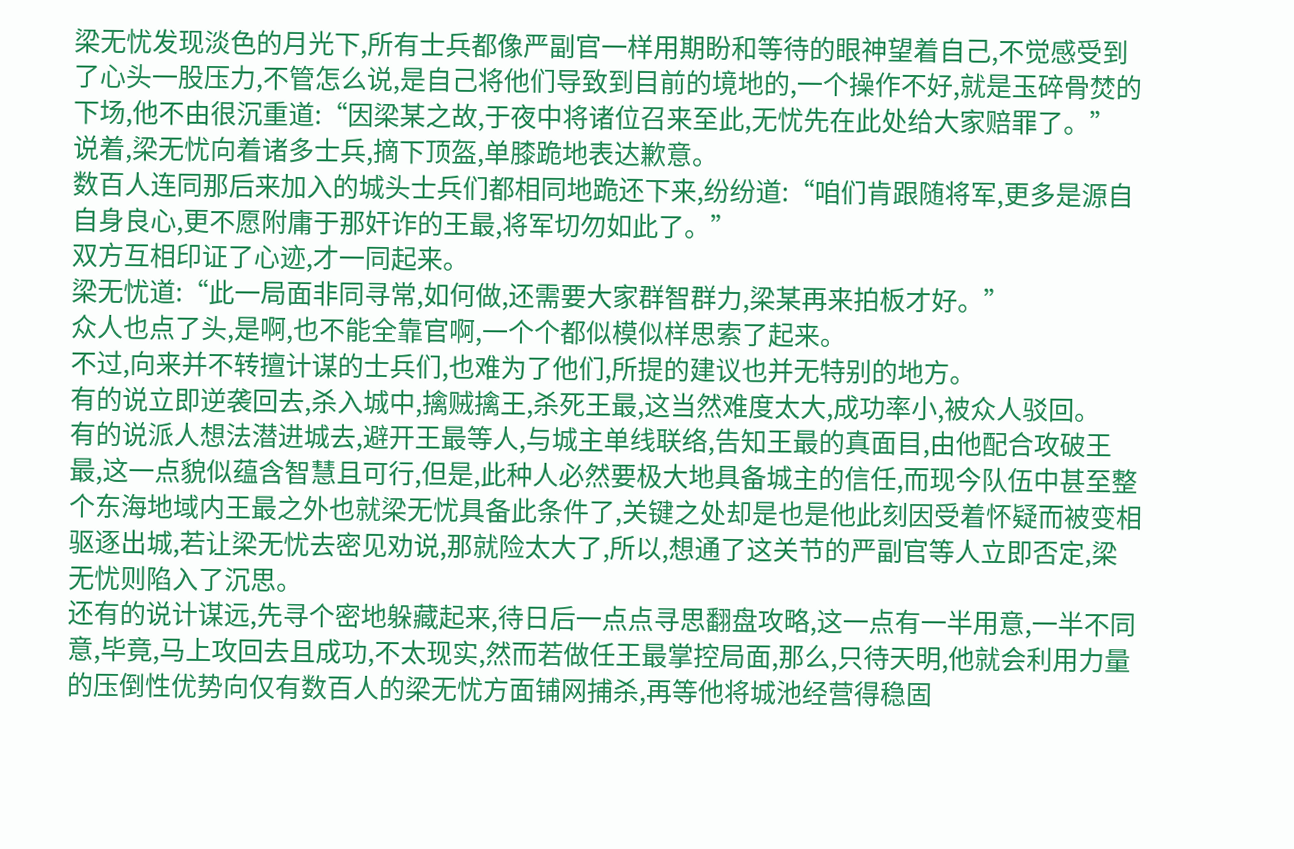梁无忧发现淡色的月光下,所有士兵都像严副官一样用期盼和等待的眼神望着自己,不觉感受到了心头一股压力,不管怎么说,是自己将他们导致到目前的境地的,一个操作不好,就是玉碎骨焚的下场,他不由很沉重道:“因梁某之故,于夜中将诸位召来至此,无忧先在此处给大家赔罪了。”
说着,梁无忧向着诸多士兵,摘下顶盔,单膝跪地表达歉意。
数百人连同那后来加入的城头士兵们都相同地跪还下来,纷纷道:“咱们肯跟随将军,更多是源自自身良心,更不愿附庸于那奸诈的王最,将军切勿如此了。”
双方互相印证了心迹,才一同起来。
梁无忧道:“此一局面非同寻常,如何做,还需要大家群智群力,梁某再来拍板才好。”
众人也点了头,是啊,也不能全靠官啊,一个个都似模似样思索了起来。
不过,向来并不转擅计谋的士兵们,也难为了他们,所提的建议也并无特别的地方。
有的说立即逆袭回去,杀入城中,擒贼擒王,杀死王最,这当然难度太大,成功率小,被众人驳回。
有的说派人想法潜进城去,避开王最等人,与城主单线联络,告知王最的真面目,由他配合攻破王最,这一点貌似蕴含智慧且可行,但是,此种人必然要极大地具备城主的信任,而现今队伍中甚至整个东海地域内王最之外也就梁无忧具备此条件了,关键之处却是也是他此刻因受着怀疑而被变相驱逐出城,若让梁无忧去密见劝说,那就险太大了,所以,想通了这关节的严副官等人立即否定,梁无忧则陷入了沉思。
还有的说计谋远,先寻个密地躲藏起来,待日后一点点寻思翻盘攻略,这一点有一半用意,一半不同意,毕竟,马上攻回去且成功,不太现实,然而若做任王最掌控局面,那么,只待天明,他就会利用力量的压倒性优势向仅有数百人的梁无忧方面铺网捕杀,再等他将城池经营得稳固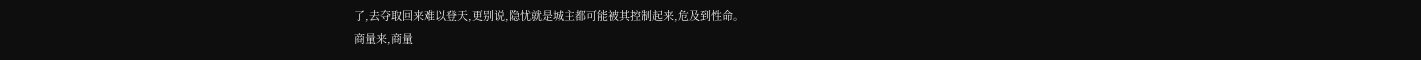了,去夺取回来难以登天,更别说,隐忧就是城主都可能被其控制起来,危及到性命。
商量来,商量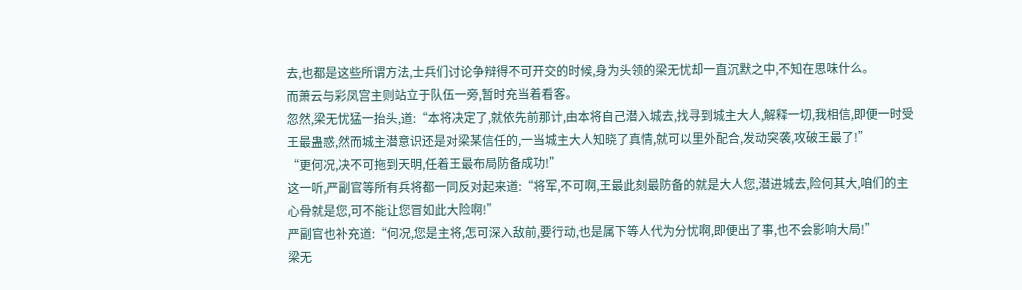去,也都是这些所谓方法,士兵们讨论争辩得不可开交的时候,身为头领的梁无忧却一直沉默之中,不知在思味什么。
而萧云与彩凤宫主则站立于队伍一旁,暂时充当着看客。
忽然,梁无忧猛一抬头,道:“本将决定了,就依先前那计,由本将自己潜入城去,找寻到城主大人,解释一切,我相信,即便一时受王最蛊惑,然而城主潜意识还是对梁某信任的,一当城主大人知晓了真情,就可以里外配合,发动突袭,攻破王最了!”
“更何况,决不可拖到天明,任着王最布局防备成功!”
这一听,严副官等所有兵将都一同反对起来道:“将军,不可啊,王最此刻最防备的就是大人您,潜进城去,险何其大,咱们的主心骨就是您,可不能让您冒如此大险啊!”
严副官也补充道:“何况,您是主将,怎可深入敌前,要行动,也是属下等人代为分忧啊,即便出了事,也不会影响大局!”
梁无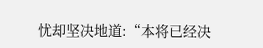忧却坚决地道:“本将已经决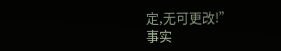定,无可更改!”
事实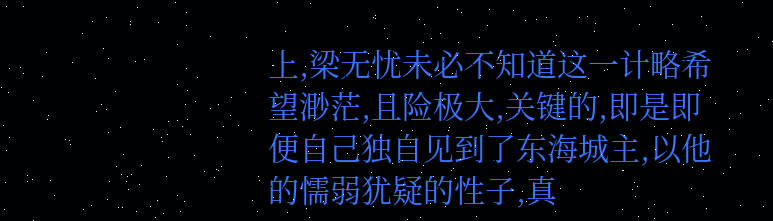上,梁无忧未必不知道这一计略希望渺茫,且险极大,关键的,即是即便自己独自见到了东海城主,以他的懦弱犹疑的性子,真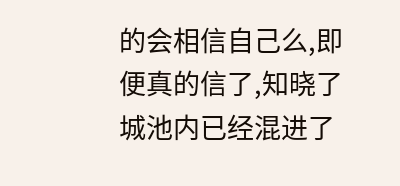的会相信自己么,即便真的信了,知晓了城池内已经混进了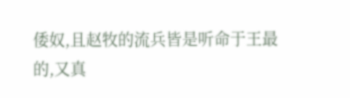倭奴,且赵牧的流兵皆是听命于王最的,又真